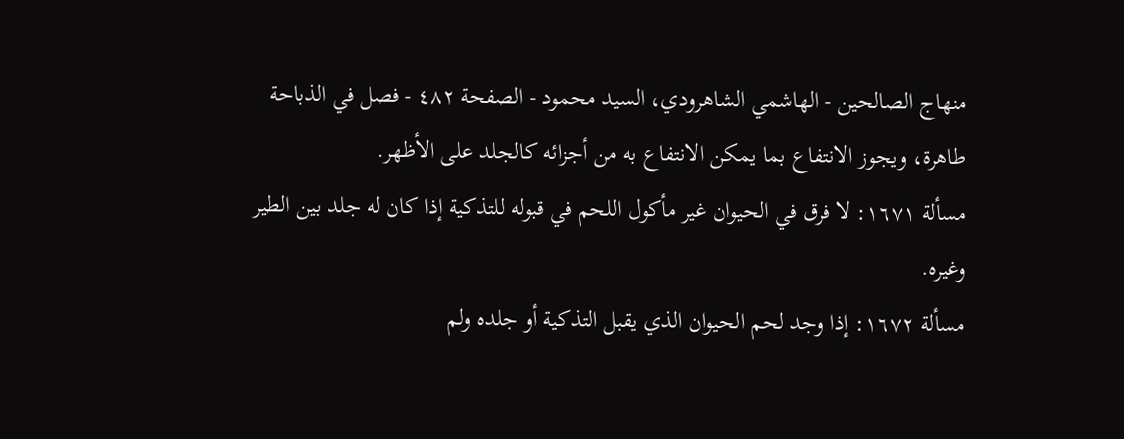منهاج الصالحين - الهاشمي الشاهرودي، السيد محمود - الصفحة ٤٨٢ - فصل في الذباحة
طاهرة، ويجوز الانتفاع بما يمكن الانتفاع به من أجزائه كالجلد على الأظهر.
مسألة ١٦٧١: لا فرق في الحيوان غير مأكول اللحم في قبوله للتذكية إذا كان له جلد بين الطير وغيره.
مسألة ١٦٧٢: إذا وجد لحم الحيوان الذي يقبل التذكية أو جلده ولم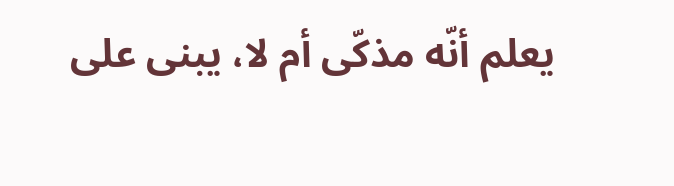يعلم أنّه مذكّى أم لا، يبنى على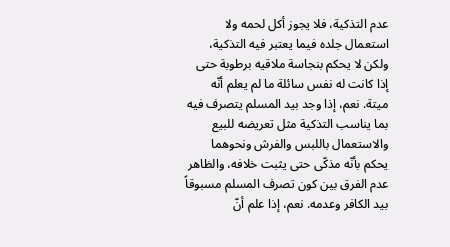عدم التذكية، فلا يجوز أكل لحمه ولا استعمال جلده فيما يعتبر فيه التذكية، ولكن لا يحكم بنجاسة ملاقيه برطوبة حتى إذا كانت له نفس سائلة ما لم يعلم أنّه ميتة. نعم، إذا وجد بيد المسلم يتصرف فيه بما يناسب التذكية مثل تعريضه للبيع والاستعمال باللبس والفرش ونحوهما يحكم بأنّه مذكّى حتى يثبت خلافه، والظاهر عدم الفرق بين كون تصرف المسلم مسبوقاً بيد الكافر وعدمه. نعم، إذا علم أنّ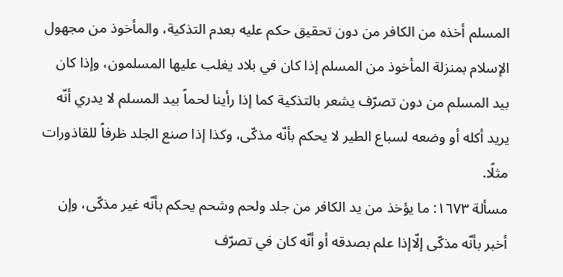المسلم أخذه من الكافر من دون تحقيق حكم عليه بعدم التذكية، والمأخوذ من مجهول الإسلام بمنزلة المأخوذ من المسلم إذا كان في بلاد يغلب عليها المسلمون، وإذا كان بيد المسلم من دون تصرّف يشعر بالتذكية كما إذا رأينا لحماً بيد المسلم لا يدري أنّه يريد أكله أو وضعه لسباع الطير لا يحكم بأنّه مذكّى، وكذا إذا صنع الجلد ظرفاً للقاذورات مثلًا.
مسألة ١٦٧٣: ما يؤخذ من يد الكافر من جلد ولحم وشحم يحكم بأنّه غير مذكّى، وإن أخبر بأنّه مذكّى إلّاإذا علم بصدقه أو أنّه كان في تصرّف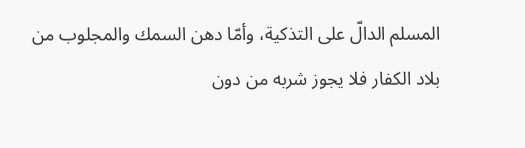المسلم الدالّ على التذكية، وأمّا دهن السمك والمجلوب من بلاد الكفار فلا يجوز شربه من دون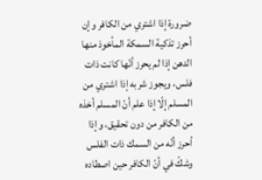ضرورة إذا اشتري من الكافر وإن أحرز تذكية السمكة المأخوذ منها الدهن إذا لم يحرز أنّها كانت ذات فلس، ويجوز شربه إذا اشتري من المسلم إلّا إذا علم أنّ المسلم أخذه من الكافر من دون تحقيق، وإذا أحرز أنّه من السمك ذات الفلس وشكّ في أنّ الكافر حين اصطاده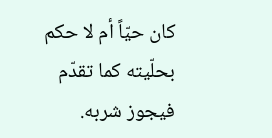كان حيّاً أم لا حكم بحلّيته كما تقدّم فيجوز شربه.